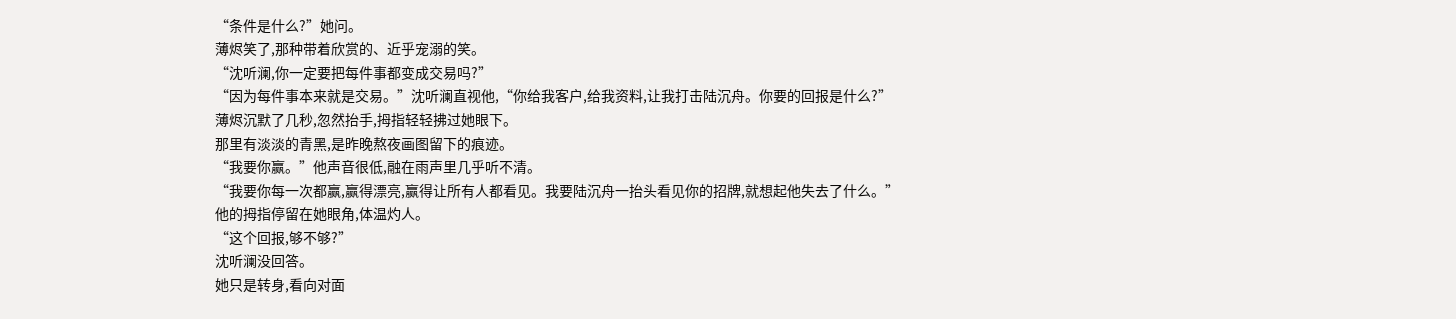“条件是什么?”她问。
薄烬笑了,那种带着欣赏的、近乎宠溺的笑。
“沈听澜,你一定要把每件事都变成交易吗?”
“因为每件事本来就是交易。”沈听澜直视他,“你给我客户,给我资料,让我打击陆沉舟。你要的回报是什么?”
薄烬沉默了几秒,忽然抬手,拇指轻轻拂过她眼下。
那里有淡淡的青黑,是昨晚熬夜画图留下的痕迹。
“我要你赢。”他声音很低,融在雨声里几乎听不清。
“我要你每一次都赢,赢得漂亮,赢得让所有人都看见。我要陆沉舟一抬头看见你的招牌,就想起他失去了什么。”
他的拇指停留在她眼角,体温灼人。
“这个回报,够不够?”
沈听澜没回答。
她只是转身,看向对面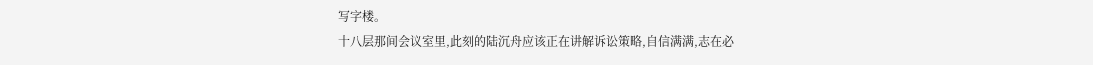写字楼。
十八层那间会议室里,此刻的陆沉舟应该正在讲解诉讼策略,自信满满,志在必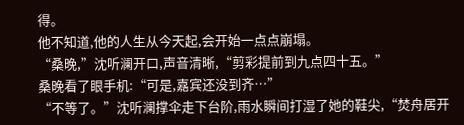得。
他不知道,他的人生从今天起,会开始一点点崩塌。
“桑晚,”沈听澜开口,声音清晰,“剪彩提前到九点四十五。”
桑晚看了眼手机:“可是,嘉宾还没到齐…”
“不等了。”沈听澜撑伞走下台阶,雨水瞬间打湿了她的鞋尖,“焚舟居开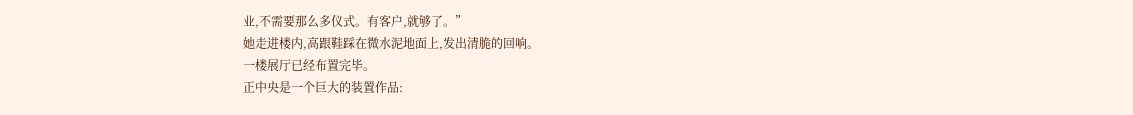业,不需要那么多仪式。有客户,就够了。”
她走进楼内,高跟鞋踩在微水泥地面上,发出清脆的回响。
一楼展厅已经布置完毕。
正中央是一个巨大的装置作品: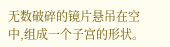无数破碎的镜片悬吊在空中,组成一个子宫的形状。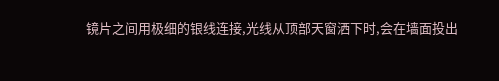镜片之间用极细的银线连接,光线从顶部天窗洒下时,会在墙面投出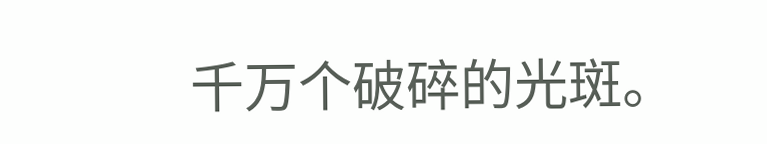千万个破碎的光斑。